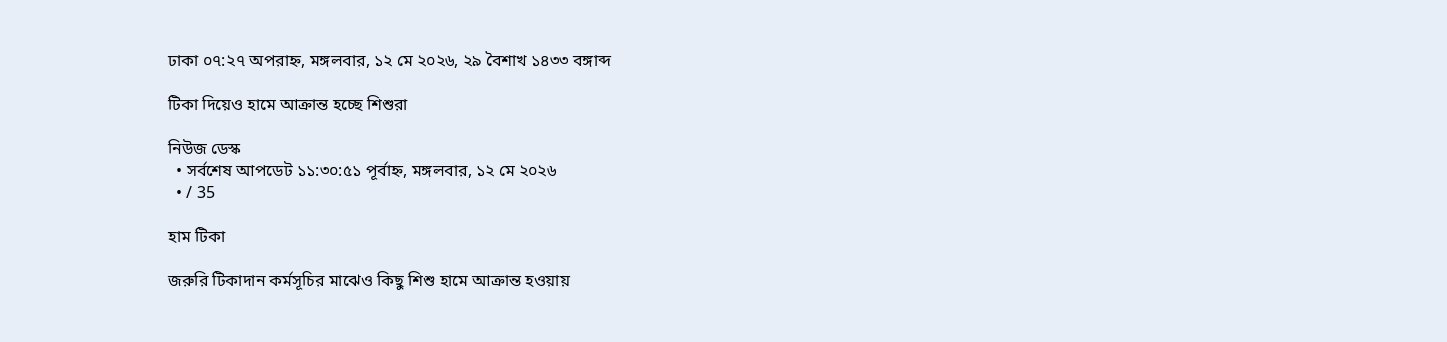ঢাকা ০৭:২৭ অপরাহ্ন, মঙ্গলবার, ১২ মে ২০২৬, ২৯ বৈশাখ ১৪৩৩ বঙ্গাব্দ

টিকা দিয়েও হামে আক্রান্ত হচ্ছে শিশুরা

নিউজ ডেস্ক
  • সর্বশেষ আপডেট ১১:৩০:৫১ পূর্বাহ্ন, মঙ্গলবার, ১২ মে ২০২৬
  • / 35

হাম টিকা

জরুরি টিকাদান কর্মসূচির মাঝেও কিছু শিশু হামে আক্রান্ত হওয়ায়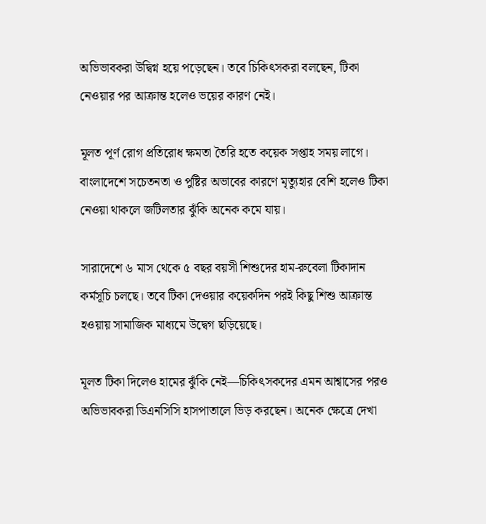অভিভাবকরা উদ্বিগ্ন হয়ে পড়েছেন। তবে চিকিৎসকরা বলছেন, টিকা নেওয়ার পর আক্রান্ত হলেও ভয়ের কারণ নেই।

মূলত পূর্ণ রোগ প্রতিরোধ ক্ষমতা তৈরি হতে কয়েক সপ্তাহ সময় লাগে। বাংলাদেশে সচেতনতা ও পুষ্টির অভাবের কারণে মৃত্যুহার বেশি হলেও টিকা নেওয়া থাকলে জটিলতার ঝুঁকি অনেক কমে যায়।

সারাদেশে ৬ মাস থেকে ৫ বছর বয়সী শিশুদের হাম-রুবেলা টিকাদান কর্মসূচি চলছে। তবে টিকা দেওয়ার কয়েকদিন পরই কিছু শিশু আক্রান্ত হওয়ায় সামাজিক মাধ্যমে উদ্বেগ ছড়িয়েছে।

মূলত টিকা দিলেও হামের ঝুঁকি নেই—চিকিৎসকদের এমন আশ্বাসের পরও অভিভাবকরা ডিএনসিসি হাসপাতালে ভিড় করছেন। অনেক ক্ষেত্রে দেখা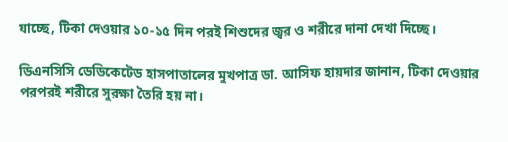যাচ্ছে, টিকা দেওয়ার ১০-১৫ দিন পরই শিশুদের জ্বর ও শরীরে দানা দেখা দিচ্ছে।

ডিএনসিসি ডেডিকেটেড হাসপাতালের মুখপাত্র ডা. আসিফ হায়দার জানান, টিকা দেওয়ার পরপরই শরীরে সুরক্ষা তৈরি হয় না।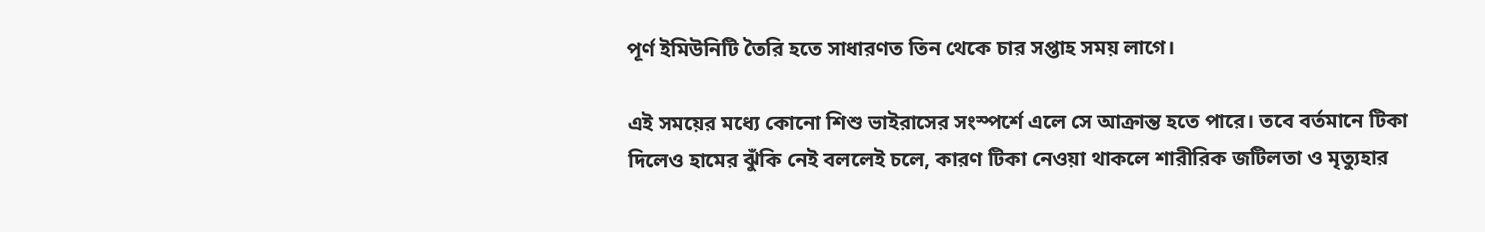পূর্ণ ইমিউনিটি তৈরি হতে সাধারণত তিন থেকে চার সপ্তাহ সময় লাগে।

এই সময়ের মধ্যে কোনো শিশু ভাইরাসের সংস্পর্শে এলে সে আক্রান্ত হতে পারে। তবে বর্তমানে টিকা দিলেও হামের ঝুঁকি নেই বললেই চলে, কারণ টিকা নেওয়া থাকলে শারীরিক জটিলতা ও মৃত্যুহার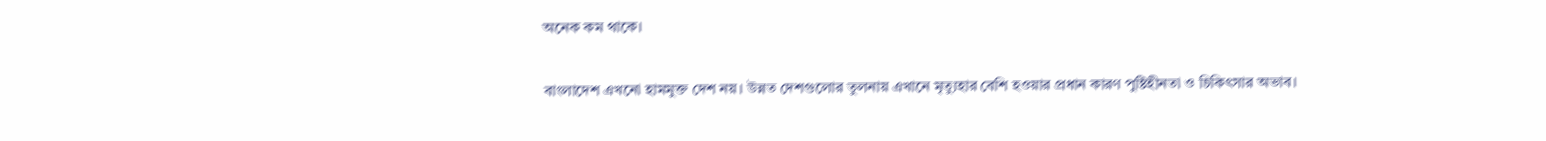অনেক কম থাকে।

বাংলাদেশ এখনো হামমুক্ত দেশ নয়। উন্নত দেশগুলোর তুলনায় এখানে মৃত্যুহার বেশি হওয়ার প্রধান কারণ পুষ্টিহীনতা ও চিকিৎসার অভাব।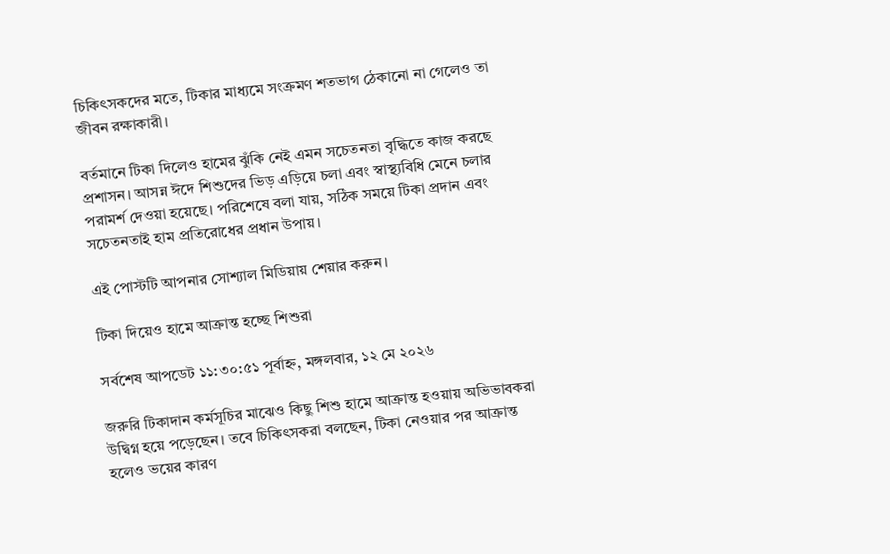চিকিৎসকদের মতে, টিকার মাধ্যমে সংক্রমণ শতভাগ ঠেকানো না গেলেও তা জীবন রক্ষাকারী।

বর্তমানে টিকা দিলেও হামের ঝুঁকি নেই এমন সচেতনতা বৃদ্ধিতে কাজ করছে প্রশাসন। আসন্ন ঈদে শিশুদের ভিড় এড়িয়ে চলা এবং স্বাস্থ্যবিধি মেনে চলার পরামর্শ দেওয়া হয়েছে। পরিশেষে বলা যায়, সঠিক সময়ে টিকা প্রদান এবং সচেতনতাই হাম প্রতিরোধের প্রধান উপায়।

এই পোস্টটি আপনার সোশ্যাল মিডিয়ায় শেয়ার করুন।

টিকা দিয়েও হামে আক্রান্ত হচ্ছে শিশুরা

সর্বশেষ আপডেট ১১:৩০:৫১ পূর্বাহ্ন, মঙ্গলবার, ১২ মে ২০২৬

জরুরি টিকাদান কর্মসূচির মাঝেও কিছু শিশু হামে আক্রান্ত হওয়ায় অভিভাবকরা উদ্বিগ্ন হয়ে পড়েছেন। তবে চিকিৎসকরা বলছেন, টিকা নেওয়ার পর আক্রান্ত হলেও ভয়ের কারণ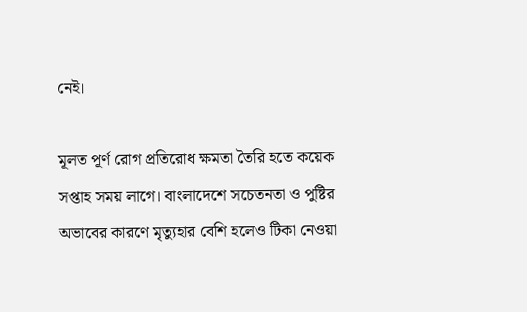নেই।

মূলত পূর্ণ রোগ প্রতিরোধ ক্ষমতা তৈরি হতে কয়েক সপ্তাহ সময় লাগে। বাংলাদেশে সচেতনতা ও পুষ্টির অভাবের কারণে মৃত্যুহার বেশি হলেও টিকা নেওয়া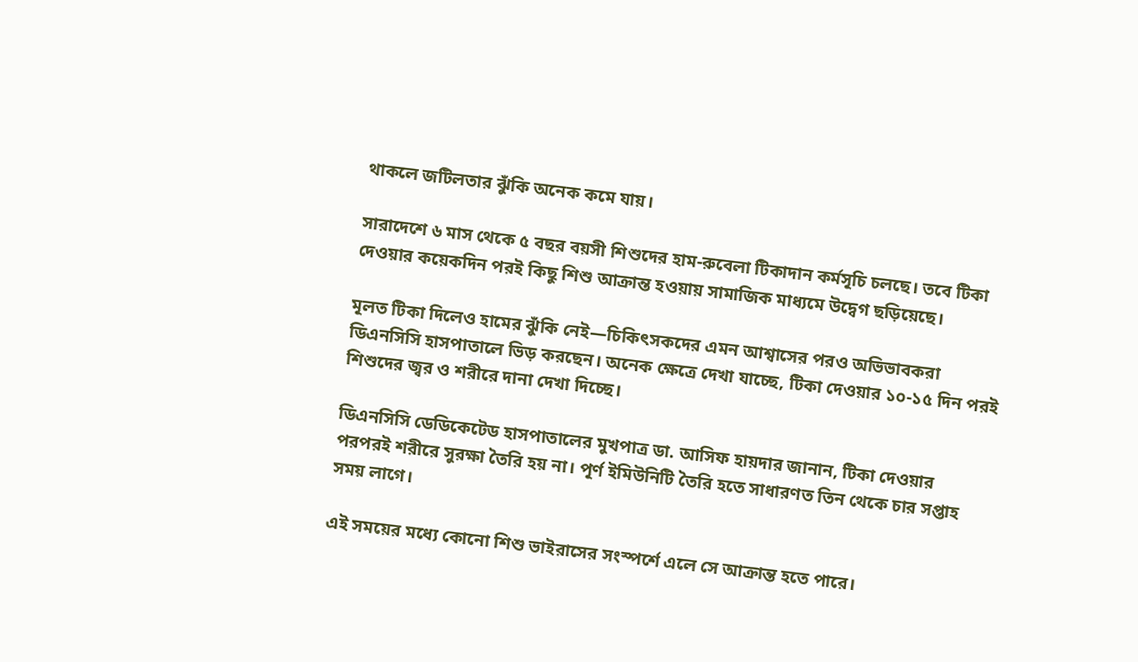থাকলে জটিলতার ঝুঁকি অনেক কমে যায়।

সারাদেশে ৬ মাস থেকে ৫ বছর বয়সী শিশুদের হাম-রুবেলা টিকাদান কর্মসূচি চলছে। তবে টিকা দেওয়ার কয়েকদিন পরই কিছু শিশু আক্রান্ত হওয়ায় সামাজিক মাধ্যমে উদ্বেগ ছড়িয়েছে।

মূলত টিকা দিলেও হামের ঝুঁকি নেই—চিকিৎসকদের এমন আশ্বাসের পরও অভিভাবকরা ডিএনসিসি হাসপাতালে ভিড় করছেন। অনেক ক্ষেত্রে দেখা যাচ্ছে, টিকা দেওয়ার ১০-১৫ দিন পরই শিশুদের জ্বর ও শরীরে দানা দেখা দিচ্ছে।

ডিএনসিসি ডেডিকেটেড হাসপাতালের মুখপাত্র ডা. আসিফ হায়দার জানান, টিকা দেওয়ার পরপরই শরীরে সুরক্ষা তৈরি হয় না। পূর্ণ ইমিউনিটি তৈরি হতে সাধারণত তিন থেকে চার সপ্তাহ সময় লাগে।

এই সময়ের মধ্যে কোনো শিশু ভাইরাসের সংস্পর্শে এলে সে আক্রান্ত হতে পারে।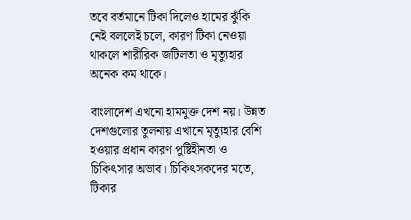তবে বর্তমানে টিকা দিলেও হামের ঝুঁকি নেই বললেই চলে, কারণ টিকা নেওয়া থাকলে শারীরিক জটিলতা ও মৃত্যুহার অনেক কম থাকে।

বাংলাদেশ এখনো হামমুক্ত দেশ নয়। উন্নত দেশগুলোর তুলনায় এখানে মৃত্যুহার বেশি হওয়ার প্রধান কারণ পুষ্টিহীনতা ও চিকিৎসার অভাব। চিকিৎসকদের মতে, টিকার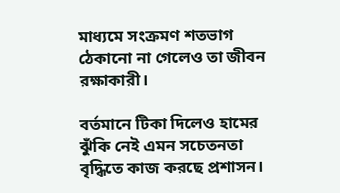মাধ্যমে সংক্রমণ শতভাগ ঠেকানো না গেলেও তা জীবন রক্ষাকারী।

বর্তমানে টিকা দিলেও হামের ঝুঁকি নেই এমন সচেতনতা বৃদ্ধিতে কাজ করছে প্রশাসন।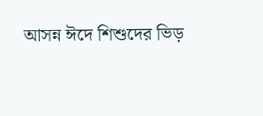আসন্ন ঈদে শিশুদের ভিড়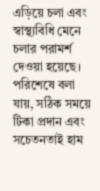এড়িয়ে চলা এবং স্বাস্থ্যবিধি মেনে চলার পরামর্শ দেওয়া হয়েছে। পরিশেষে বলা যায়, সঠিক সময়ে টিকা প্রদান এবং সচেতনতাই হাম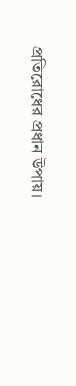প্রতিরোধের প্রধান উপায়।